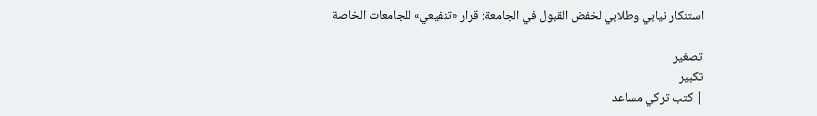استنكار نيابي وطلابي لخفض القبول في الجامعة: قرار «تنفيعي» للجامعات الخاصة

تصغير
تكبير
| كتب تركي مساعد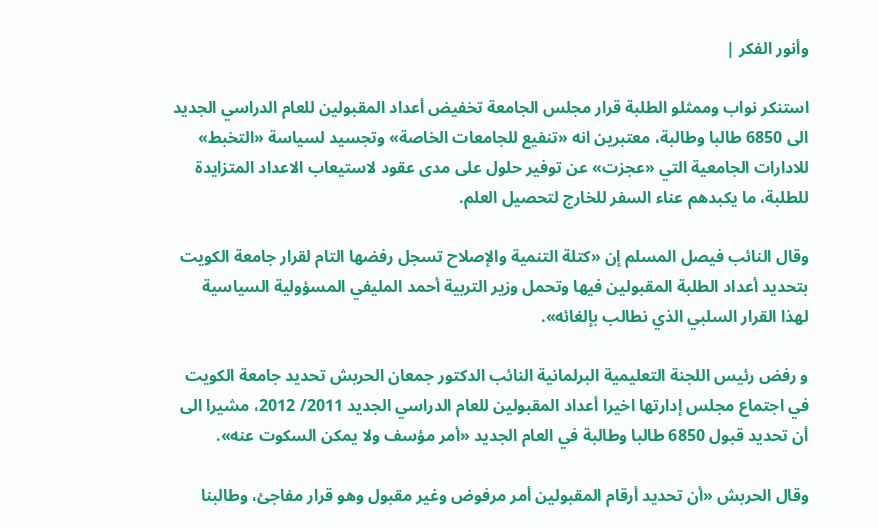وأنور الفكر |

استنكر نواب وممثلو الطلبة قرار مجلس الجامعة تخفيض أعداد المقبولين للعام الدراسي الجديد الى 6850 طالبا وطالبة، معتبرين انه «تنفيع للجامعات الخاصة» وتجسيد لسياسة «التخبط» للادارات الجامعية التي «عجزت» عن توفير حلول على مدى عقود لاستيعاب الاعداد المتزايدة للطلبة، ما يكبدهم عناء السفر للخارج لتحصيل العلم.

وقال النائب فيصل المسلم إن «كتلة التنمية والإصلاح تسجل رفضها التام لقرار جامعة الكويت بتحديد أعداد الطلبة المقبولين فيها وتحمل وزير التربية أحمد المليفي المسؤولية السياسية لهذا القرار السلبي الذي نطالب بإلغائه».

و رفض رئيس اللجنة التعليمية البرلمانية النائب الدكتور جمعان الحربش تحديد جامعة الكويت في اجتماع مجلس إدارتها اخيرا أعداد المقبولين للعام الدراسي الجديد 2011/ 2012، مشيرا الى أن تحديد قبول 6850 طالبا وطالبة في العام الجديد «أمر مؤسف ولا يمكن السكوت عنه».

وقال الحربش «أن تحديد أرقام المقبولين أمر مرفوض وغير مقبول وهو قرار مفاجئ، وطالبنا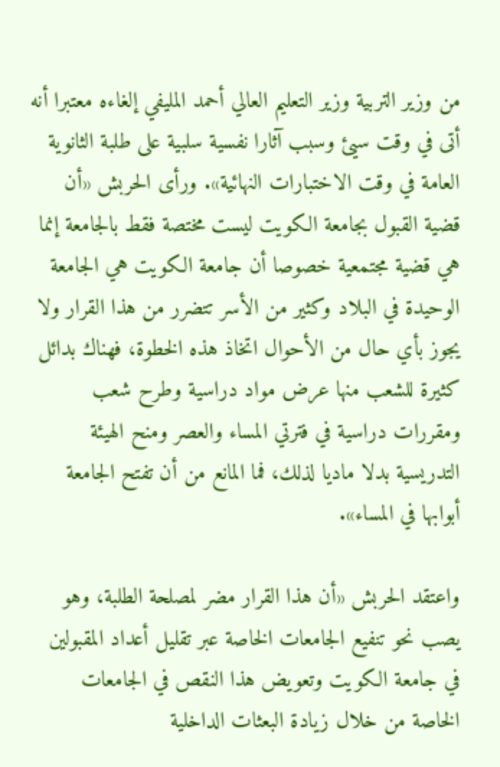من وزير التربية وزير التعليم العالي أحمد المليفي إلغاءه معتبرا أنه أتى في وقت سيئ وسبب آثارا نفسية سلبية على طلبة الثانوية العامة في وقت الاختبارات النهائية». ورأى الحربش «أن قضية القبول بجامعة الكويت ليست مختصة فقط بالجامعة إنما هي قضية مجتمعية خصوصا أن جامعة الكويت هي الجامعة الوحيدة في البلاد وكثير من الأسر تتضرر من هذا القرار ولا يجوز بأي حال من الأحوال اتخاذ هذه الخطوة، فهناك بدائل كثيرة للشعب منها عرض مواد دراسية وطرح شعب ومقررات دراسية في فترتي المساء والعصر ومنح الهيئة التدريسية بدلا ماديا لذلك، فما المانع من أن تفتح الجامعة أبوابها في المساء».

واعتقد الحربش «أن هذا القرار مضر لمصلحة الطلبة، وهو يصب نحو تنفيع الجامعات الخاصة عبر تقليل أعداد المقبولين في جامعة الكويت وتعويض هذا النقص في الجامعات الخاصة من خلال زيادة البعثات الداخلية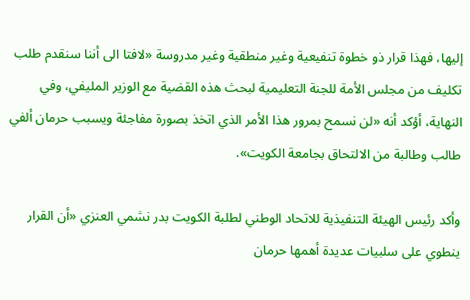إليها، فهذا قرار ذو خطوة تنفيعية وغير منطقية وغير مدروسة «لافتا الى أننا سنقدم طلب تكليف من مجلس الأمة للجنة التعليمية لبحث هذه القضية مع الوزير المليفي، وفي النهاية، أؤكد أنه «لن نسمح بمرور هذا الأمر الذي اتخذ بصورة مفاجئة ويسبب حرمان ألفي طالب وطالبة من الالتحاق بجامعة الكويت».

وأكد رئيس الهيئة التنفيذية للاتحاد الوطني لطلبة الكويت بدر نشمي العنزي «أن القرار ينطوي على سلبيات عديدة أهمها حرمان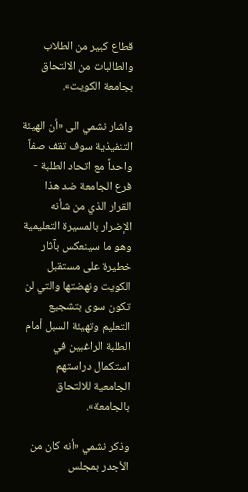قطاع كبير من الطلاب والطالبات من الالتحاق بجامعة الكويت».

واشار نشمي الى «أن الهيئة التنفيذية سوف تقف صفاً واحداً مع اتحاد الطلبة - فرع الجامعة ضد هذا القرار الذي من شأنه الإضرار بالمسيرة التعليمية وهو ما سينعكس بآثار خطيرة على مستقبل الكويت ونهضتها والتي لن تكون سوى بتشجيع التعليم وتهيئة السبل أمام الطلبة الراغبين في استكمال دراستهم الجامعية للالتحاق بالجامعة».

وذكر نشمي «أنه كان من الأجدر بمجلس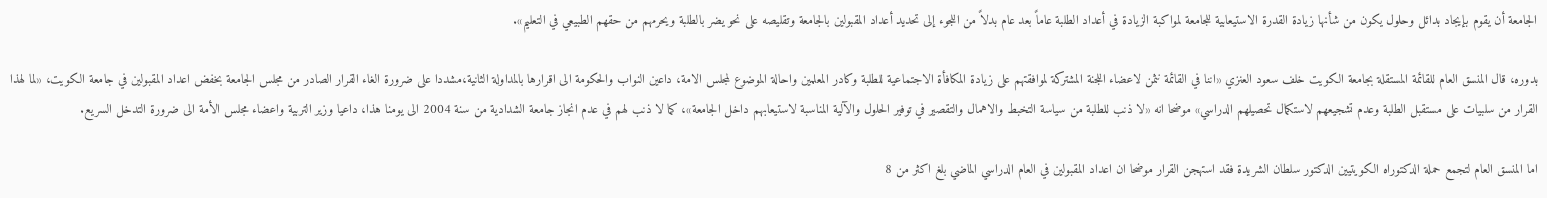الجامعة أن يقوم بإيجاد بدائل وحلول يكون من شأنها زيادة القدرة الاستيعابية للجامعة لمواكبة الزيادة في أعداد الطلبة عاماً بعد عام بدلاً من اللجوء إلى تحديد أعداد المقبولين بالجامعة وتقليصه على نحو يضر بالطلبة ويحرمهم من حقهم الطبيعي في التعليم».

بدوره، قال المنسق العام للقائمة المستقلة بجامعة الكويت خلف سعود العنزي «اننا في القائمة نثمن لاعضاء اللجنة المشتركة لموافقتهم على زيادة المكافأة الاجتماعية للطلبة وكادر المعلمين واحالة الموضوع لمجلس الامة، داعين النواب والحكومة الى اقرارها بالمداولة الثانية،مشددا على ضرورة الغاء القرار الصادر من مجلس الجامعة بخفض اعداد المقبولين في جامعة الكويت، «لما لهذا القرار من سلبيات على مستقبل الطلبة وعدم تشجيعهم لاستكمال تحصيلهم الدراسي» موضحا انه «لا ذنب للطلبة من سياسة التخبط والاهمال والتقصير في توفير الحلول والآلية المناسبة لاستيعابهم داخل الجامعة»، كما لا ذنب لهم في عدم انجاز جامعة الشدادية من سنة 2004 الى يومنا هذا، داعيا وزير التربية واعضاء مجلس الأمة الى ضرورة التدخل السريع.

اما المنسق العام لتجمع حملة الدكتوراه الكويتيين الدكتور سلطان الشريدة فقد استهجن القرار موضحا ان اعداد المقبولين في العام الدراسي الماضي بلغ اكثر من 8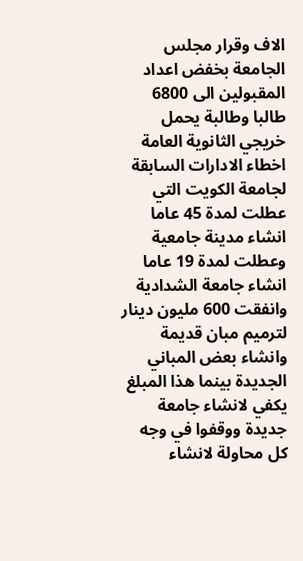الاف وقرار مجلس الجامعة بخفض اعداد المقبولين الى 6800 طالبا وطالبة يحمل خريجي الثانوية العامة اخطاء الادارات السابقة لجامعة الكويت التي عطلت لمدة 45 عاما انشاء مدينة جامعية وعطلت لمدة 19 عاما انشاء جامعة الشدادية وانفقت 600 مليون دينار لترميم مبان قديمة وانشاء بعض المباني الجديدة بينما هذا المبلغ يكفي لانشاء جامعة جديدة ووقفوا في وجه كل محاولة لانشاء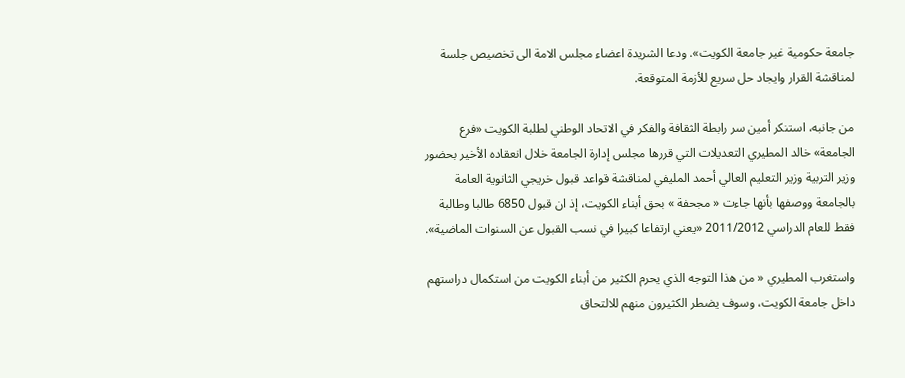جامعة حكومية غير جامعة الكويت». ودعا الشريدة اعضاء مجلس الامة الى تخصيص جلسة لمناقشة القرار وايجاد حل سريع للأزمة المتوقعة.

من جانبه، استنكر أمين سر رابطة الثقافة والفكر في الاتحاد الوطني لطلبة الكويت «فرع الجامعة» خالد المطيري التعديلات التي قررها مجلس إدارة الجامعة خلال انعقاده الأخير بحضور وزير التربية وزير التعليم العالي أحمد المليفي لمناقشة قواعد قبول خريجي الثانوية العامة بالجامعة ووصفها بأنها جاءت « مجحفة » بحق أبناء الكويت، إذ ان قبول 6850 طالبا وطالبة فقط للعام الدراسي 2011/2012 «يعني ارتفاعا كبيرا في نسب القبول عن السنوات الماضية».

واستغرب المطيري « من هذا التوجه الذي يحرم الكثير من أبناء الكويت من استكمال دراستهم داخل جامعة الكويت، وسوف يضطر الكثيرون منهم للالتحاق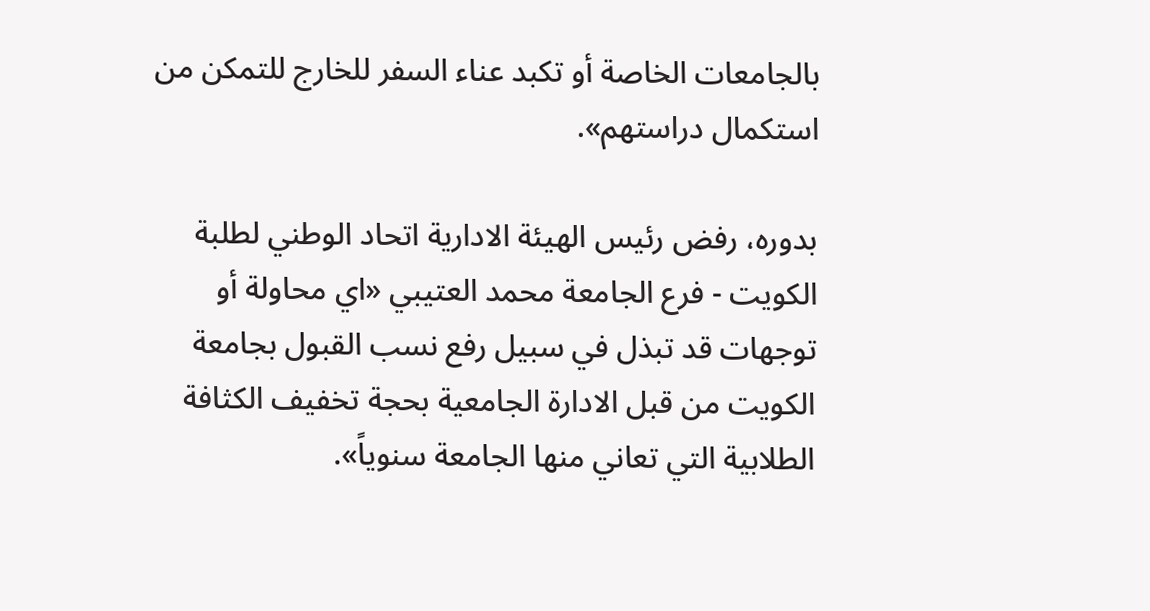بالجامعات الخاصة أو تكبد عناء السفر للخارج للتمكن من استكمال دراستهم».

بدوره، رفض رئيس الهيئة الادارية اتحاد الوطني لطلبة الكويت - فرع الجامعة محمد العتيبي «اي محاولة أو توجهات قد تبذل في سبيل رفع نسب القبول بجامعة الكويت من قبل الادارة الجامعية بحجة تخفيف الكثافة الطلابية التي تعاني منها الجامعة سنوياً».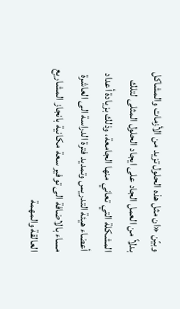وبيّن «ان مثل هذه الحلول تزيد من الأزمات والمشاكل بدلاً من العمل الجاد على ايجاد الحلول المثلى لتلك المشكلة التي تعاني منها الجامعة، وذلك بزيادة أعداد أعضاء هيئة التدريس وتمديد فترة الدراسة الى العاشرة مساء بالاضافة الى توفير سعة مكانية بانجاز المشاريع العالقة والمهمة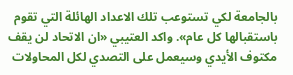بالجامعة لكي تستوعب تلك الاعداد الهائلة التي تقوم باستقبالها كل عام». واكد العتيبي «ان الاتحاد لن يقف مكتوف الأيدي وسيعمل على التصدي لكل المحاولات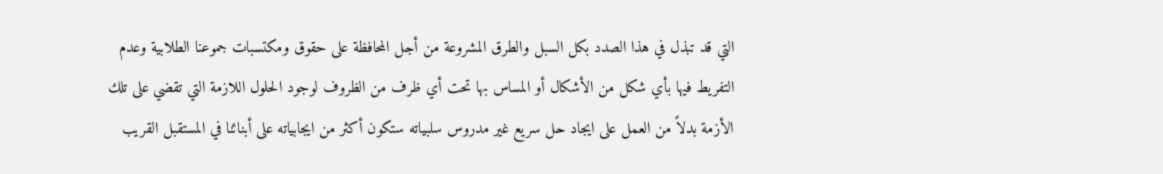التي قد تبذل في هذا الصدد بكل السبل والطرق المشروعة من أجل المحافظة على حقوق ومكتسبات جموعنا الطلابية وعدم التفريط فيها بأي شكل من الأشكال أو المساس بها تحت أي ظرف من الظروف لوجود الحلول اللازمة التي تقضي على تلك الأزمة بدلاً من العمل على ايجاد حل سريع غير مدروس سلبياته ستكون أكثر من ايجابياته على أبنائنا في المستقبل القريب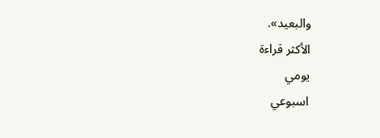والبعيد».
الأكثر قراءة
يومي
اسبوعي